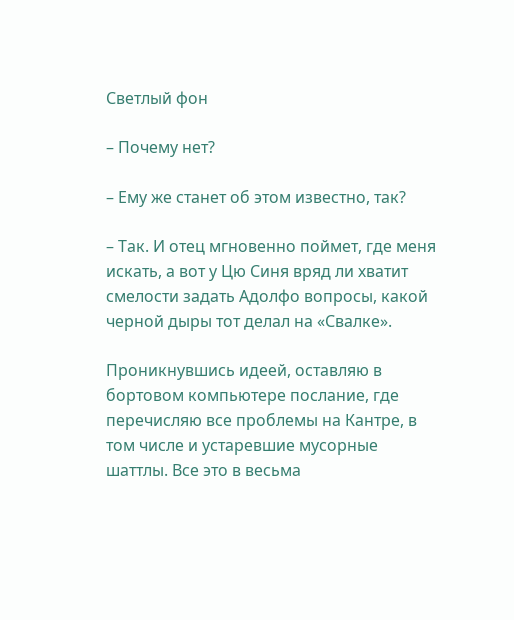Светлый фон

– Почему нет?

– Ему же станет об этом известно, так?

– Так. И отец мгновенно поймет, где меня искать, а вот у Цю Синя вряд ли хватит смелости задать Адолфо вопросы, какой черной дыры тот делал на «Свалке».

Проникнувшись идеей, оставляю в бортовом компьютере послание, где перечисляю все проблемы на Кантре, в том числе и устаревшие мусорные шаттлы. Все это в весьма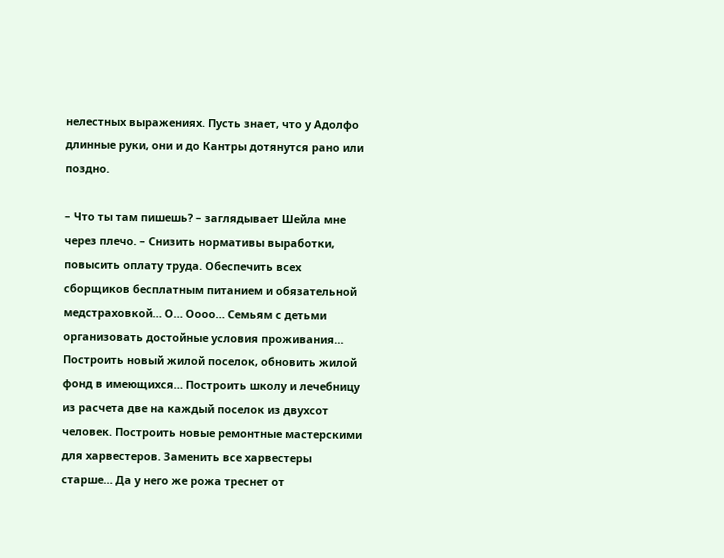нелестных выражениях. Пусть знает, что у Адолфо длинные руки, они и до Кантры дотянутся рано или поздно.

– Что ты там пишешь? – заглядывает Шейла мне через плечо. – Снизить нормативы выработки, повысить оплату труда. Обеспечить всех сборщиков бесплатным питанием и обязательной медстраховкой… О… Оооо… Семьям с детьми организовать достойные условия проживания… Построить новый жилой поселок, обновить жилой фонд в имеющихся… Построить школу и лечебницу из расчета две на каждый поселок из двухсот человек. Построить новые ремонтные мастерскими для харвестеров. Заменить все харвестеры старше… Да у него же рожа треснет от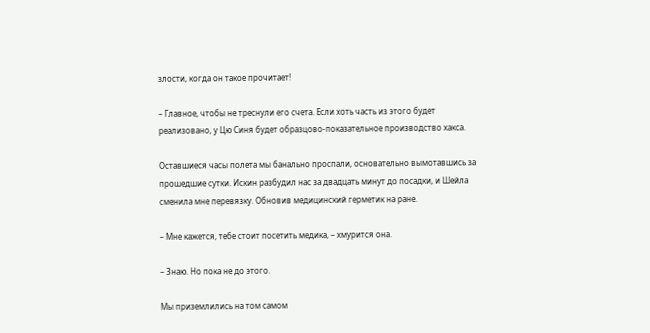злости, когда он такое прочитает!

– Главное, чтобы не треснули его счета. Если хоть часть из этого будет реализовано, у Цю Синя будет образцово-показательное производство хакса.

Оставшиеся часы полета мы банально проспали, основательно вымотавшись за прошедшие сутки. Искин разбудил нас за двадцать минут до посадки, и Шейла сменила мне перевязку. Обновив медицинский герметик на ране.

– Мне кажется, тебе стоит посетить медика, – хмурится она.

– Знаю. Но пока не до этого.

Мы приземлились на том самом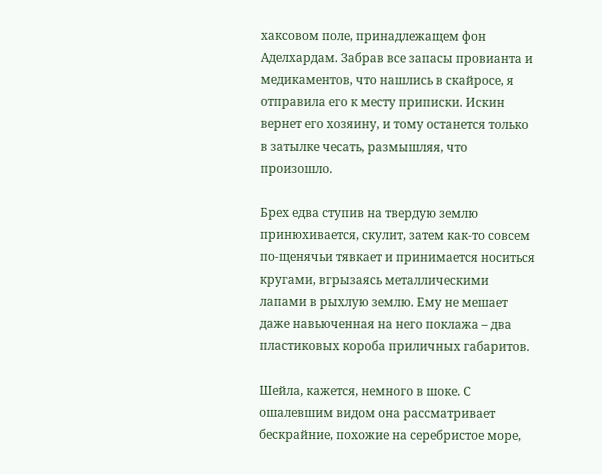хаксовом поле, принадлежащем фон Аделхардам. Забрав все запасы провианта и медикаментов, что нашлись в скайросе, я отправила его к месту приписки. Искин вернет его хозяину, и тому останется только в затылке чесать, размышляя, что произошло.

Брех едва ступив на твердую землю принюхивается, скулит, затем как-то совсем по-щенячьи тявкает и принимается носиться кругами, вгрызаясь металлическими лапами в рыхлую землю. Ему не мешает даже навьюченная на него поклажа – два пластиковых короба приличных габаритов.

Шейла, кажется, немного в шоке. С ошалевшим видом она рассматривает бескрайние, похожие на серебристое море,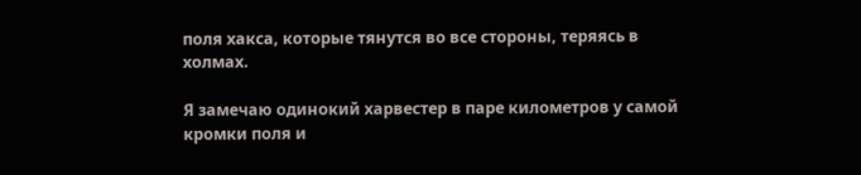поля хакса, которые тянутся во все стороны, теряясь в холмах.

Я замечаю одинокий харвестер в паре километров у самой кромки поля и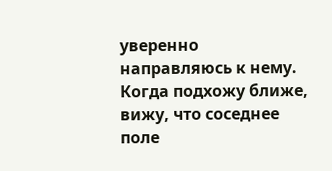уверенно направляюсь к нему. Когда подхожу ближе, вижу, что соседнее поле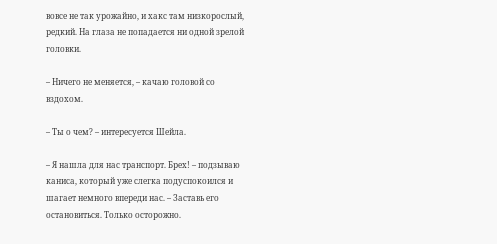вовсе не так урожайно, и хакс там низкорослый, редкий. На глаза не попадается ни одной зрелой головки.

– Ничего не меняется, – качаю головой со вздохом.

– Ты о чем? – интересуется Шейла.

– Я нашла для нас транспорт. Брех! – подзываю каниса, который уже слегка подуспокоился и шагает немного впереди нас. – Заставь его остановиться. Только осторожно.